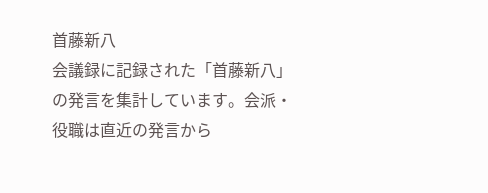首藤新八
会議録に記録された「首藤新八」の発言を集計しています。会派・役職は直近の発言から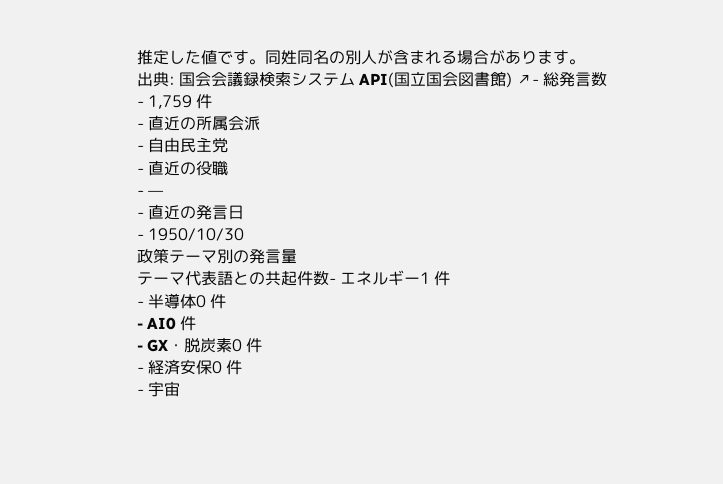推定した値です。同姓同名の別人が含まれる場合があります。
出典: 国会会議録検索システム API(国立国会図書館) ↗- 総発言数
- 1,759 件
- 直近の所属会派
- 自由民主党
- 直近の役職
- —
- 直近の発言日
- 1950/10/30
政策テーマ別の発言量
テーマ代表語との共起件数- エネルギー1 件
- 半導体0 件
- AI0 件
- GX・脱炭素0 件
- 経済安保0 件
- 宇宙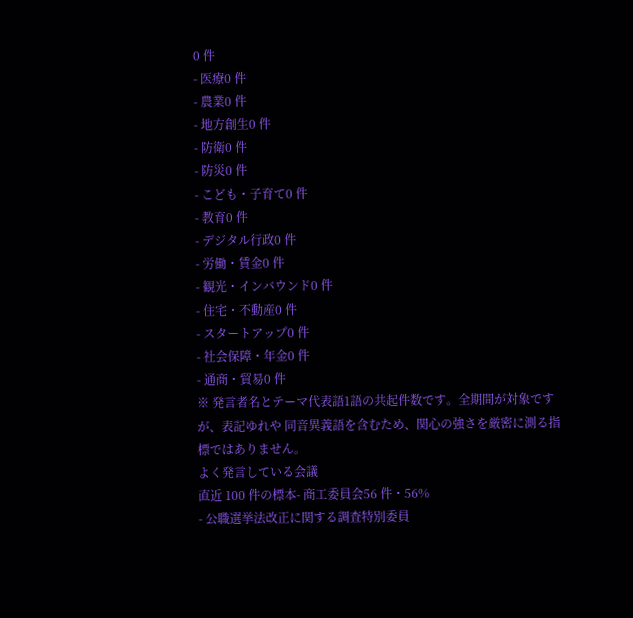0 件
- 医療0 件
- 農業0 件
- 地方創生0 件
- 防衛0 件
- 防災0 件
- こども・子育て0 件
- 教育0 件
- デジタル行政0 件
- 労働・賃金0 件
- 観光・インバウンド0 件
- 住宅・不動産0 件
- スタートアップ0 件
- 社会保障・年金0 件
- 通商・貿易0 件
※ 発言者名とテーマ代表語1語の共起件数です。全期間が対象ですが、表記ゆれや 同音異義語を含むため、関心の強さを厳密に測る指標ではありません。
よく発言している会議
直近 100 件の標本- 商工委員会56 件・56%
- 公職選挙法改正に関する調査特別委員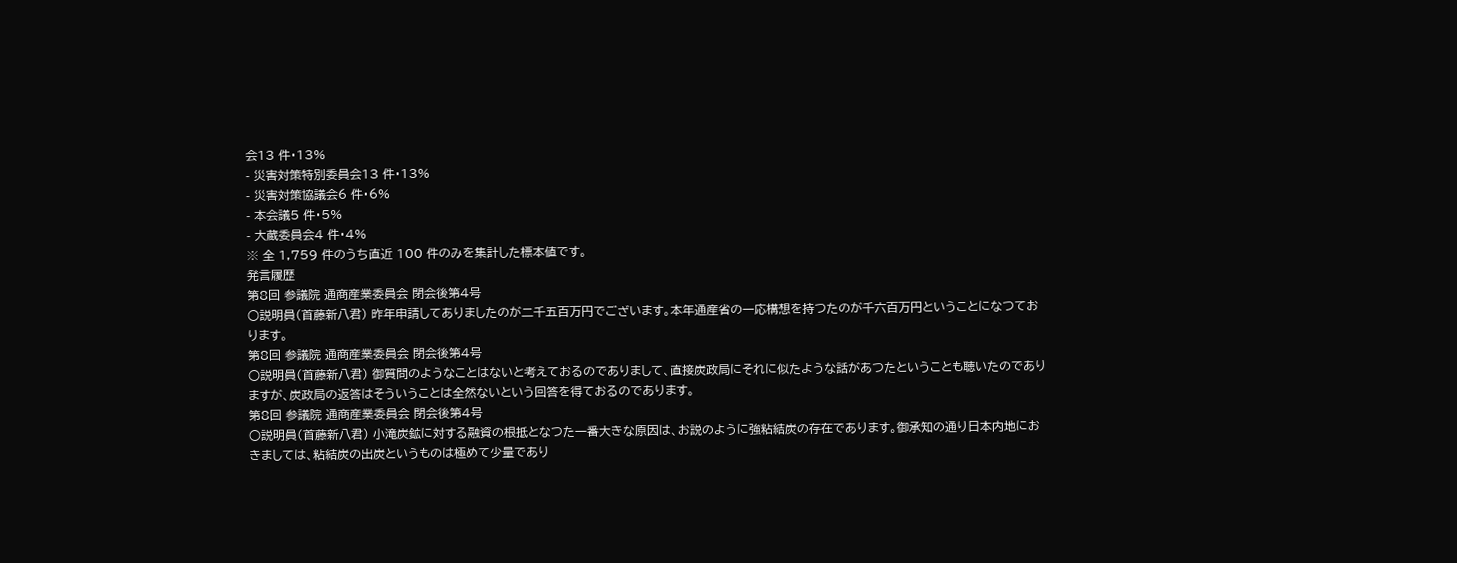会13 件・13%
- 災害対策特別委員会13 件・13%
- 災害対策協議会6 件・6%
- 本会議5 件・5%
- 大蔵委員会4 件・4%
※ 全 1,759 件のうち直近 100 件のみを集計した標本値です。
発言履歴
第8回 参議院 通商産業委員会 閉会後第4号
○説明員(首藤新八君) 昨年申請してありましたのが二千五百万円でございます。本年通産省の一応構想を持つたのが千六百万円ということになつております。
第8回 参議院 通商産業委員会 閉会後第4号
○説明員(首藤新八君) 御質問のようなことはないと考えておるのでありまして、直接炭政局にそれに似たような話があつたということも聴いたのでありますが、炭政局の返答はそういうことは全然ないという回答を得ておるのであります。
第8回 参議院 通商産業委員会 閉会後第4号
○説明員(首藤新八君) 小滝炭鉱に対する融資の根抵となつた一番大きな原因は、お説のように強粘結炭の存在であります。御承知の通り日本内地におきましては、粘結炭の出炭というものは極めて少量であり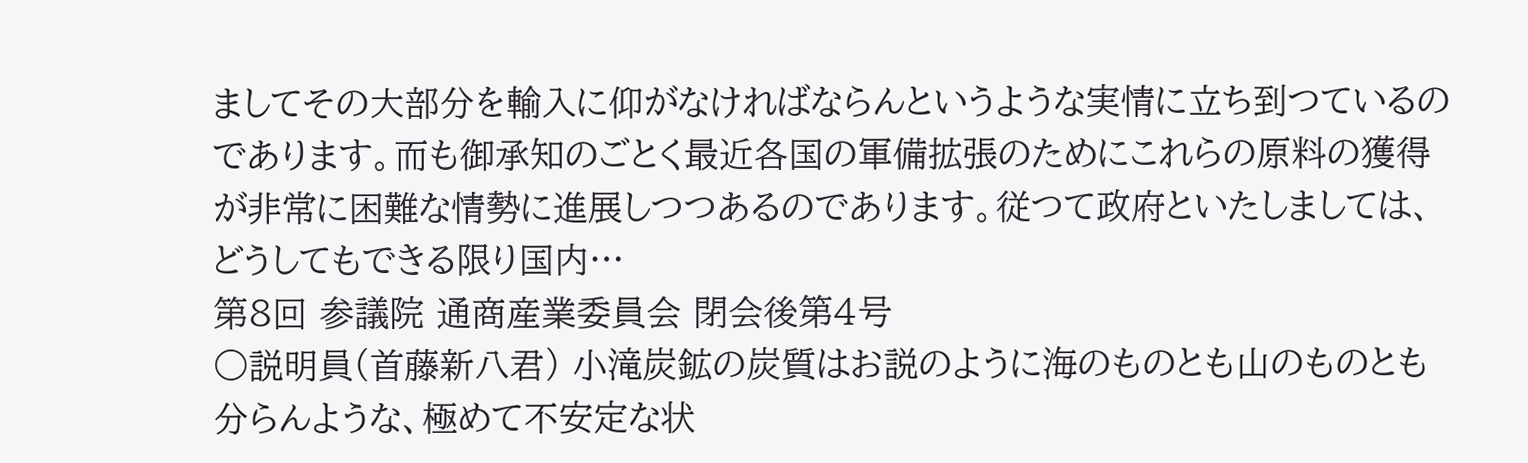ましてその大部分を輸入に仰がなければならんというような実情に立ち到つているのであります。而も御承知のごとく最近各国の軍備拡張のためにこれらの原料の獲得が非常に困難な情勢に進展しつつあるのであります。従つて政府といたしましては、どうしてもできる限り国内…
第8回 参議院 通商産業委員会 閉会後第4号
○説明員(首藤新八君) 小滝炭鉱の炭質はお説のように海のものとも山のものとも分らんような、極めて不安定な状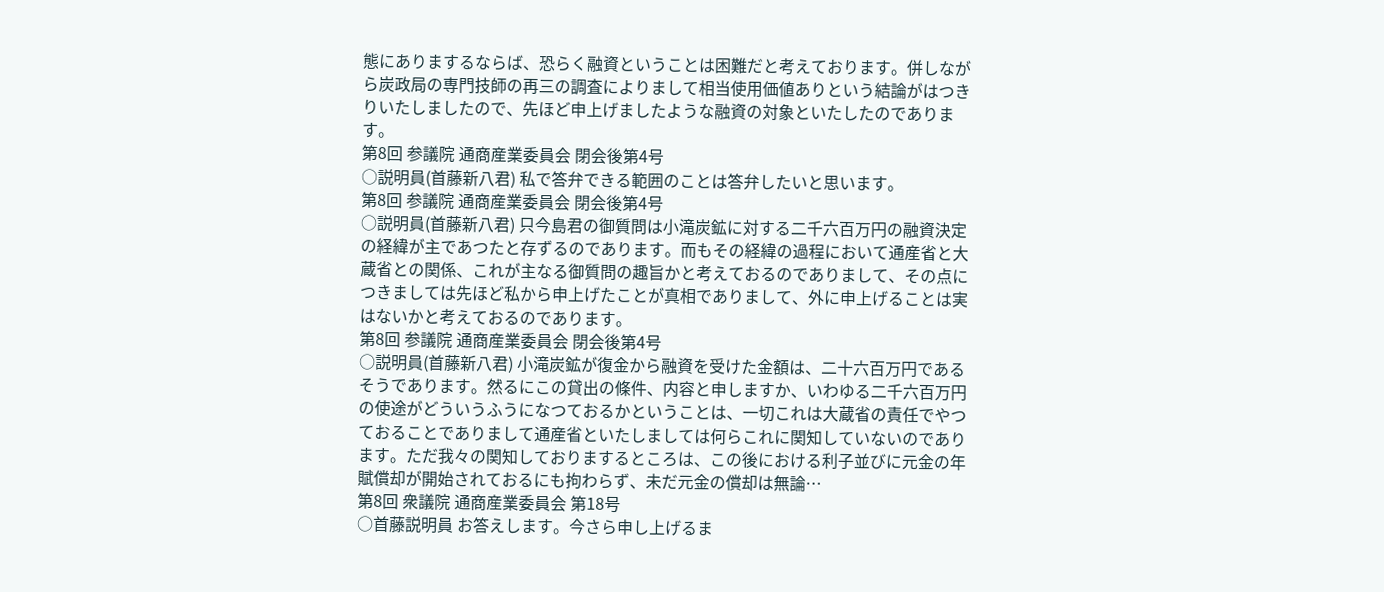態にありまするならば、恐らく融資ということは困難だと考えております。併しながら炭政局の専門技師の再三の調査によりまして相当使用価値ありという結論がはつきりいたしましたので、先ほど申上げましたような融資の対象といたしたのであります。
第8回 参議院 通商産業委員会 閉会後第4号
○説明員(首藤新八君) 私で答弁できる範囲のことは答弁したいと思います。
第8回 参議院 通商産業委員会 閉会後第4号
○説明員(首藤新八君) 只今島君の御質問は小滝炭鉱に対する二千六百万円の融資決定の経緯が主であつたと存ずるのであります。而もその経緯の過程において通産省と大蔵省との関係、これが主なる御質問の趣旨かと考えておるのでありまして、その点につきましては先ほど私から申上げたことが真相でありまして、外に申上げることは実はないかと考えておるのであります。
第8回 参議院 通商産業委員会 閉会後第4号
○説明員(首藤新八君) 小滝炭鉱が復金から融資を受けた金額は、二十六百万円であるそうであります。然るにこの貸出の條件、内容と申しますか、いわゆる二千六百万円の使途がどういうふうになつておるかということは、一切これは大蔵省の責任でやつておることでありまして通産省といたしましては何らこれに関知していないのであります。ただ我々の関知しておりまするところは、この後における利子並びに元金の年賦償却が開始されておるにも拘わらず、未だ元金の償却は無論…
第8回 衆議院 通商産業委員会 第18号
○首藤説明員 お答えします。今さら申し上げるま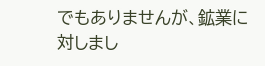でもありませんが、鉱業に対しまし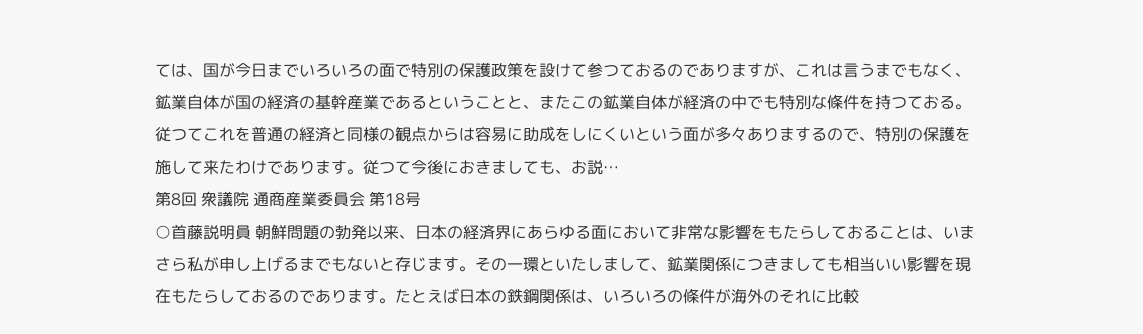ては、国が今日までいろいろの面で特別の保護政策を設けて参つておるのでありますが、これは言うまでもなく、鉱業自体が国の経済の基幹産業であるということと、またこの鉱業自体が経済の中でも特別な條件を持つておる。従つてこれを普通の経済と同様の観点からは容易に助成をしにくいという面が多々ありまするので、特別の保護を施して来たわけであります。従つて今後におきましても、お説…
第8回 衆議院 通商産業委員会 第18号
○首藤説明員 朝鮮問題の勃発以来、日本の経済界にあらゆる面において非常な影響をもたらしておることは、いまさら私が申し上げるまでもないと存じます。その一環といたしまして、鉱業関係につきましても相当いい影響を現在もたらしておるのであります。たとえば日本の鉄鋼関係は、いろいろの條件が海外のそれに比較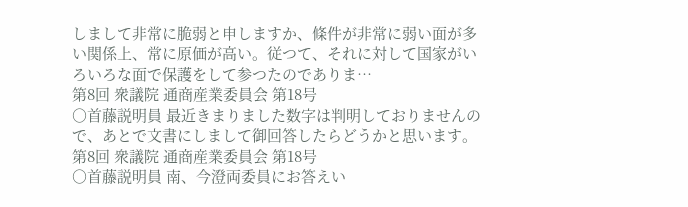しまして非常に脆弱と申しますか、條件が非常に弱い面が多い関係上、常に原価が高い。従つて、それに対して国家がいろいろな面で保護をして参つたのでありま…
第8回 衆議院 通商産業委員会 第18号
○首藤説明員 最近きまりました数字は判明しておりませんので、あとで文書にしまして御回答したらどうかと思います。
第8回 衆議院 通商産業委員会 第18号
○首藤説明員 南、今澄両委員にお答えい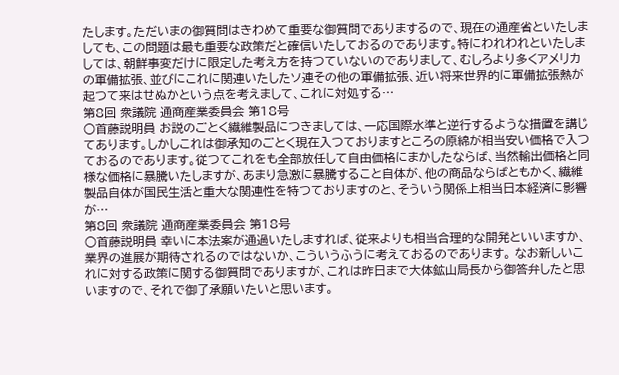たします。ただいまの御質問はきわめて重要な御質問でありまするので、現在の通産省といたしましても、この問題は最も重要な政策だと確信いたしておるのであります。特にわれわれといたしましては、朝鮮事変だけに限定した考え方を持つていないのでありまして、むしろより多くアメリカの軍備拡張、並びにこれに関連いたしたソ連その他の軍備拡張、近い将来世界的に軍備拡張熱が起つて来はせぬかという点を考えまして、これに対処する…
第8回 衆議院 通商産業委員会 第18号
○首藤説明員 お説のごとく繊維製品につきましては、一応国際水準と逆行するような措置を講じてあります。しかしこれは御承知のごとく現在入つておりますところの原綿が相当安い価格で入つておるのであります。従つてこれをも全部放任して自由価格にまかしたならば、当然輸出価格と同様な価格に暴騰いたしますが、あまり急激に暴騰すること自体が、他の商品ならばともかく、繊維製品自体が国民生活と重大な関連性を特つておりますのと、そういう関係上相当日本経済に影響が…
第8回 衆議院 通商産業委員会 第18号
○首藤説明員 幸いに本法案が通過いたしますれば、従来よりも相当合理的な開発といいますか、業界の進展が期待されるのではないか、こういうふうに考えておるのであります。 なお新しいこれに対する政策に関する御質問でありますが、これは昨日まで大体鉱山局長から御答弁したと思いますので、それで御了承願いたいと思います。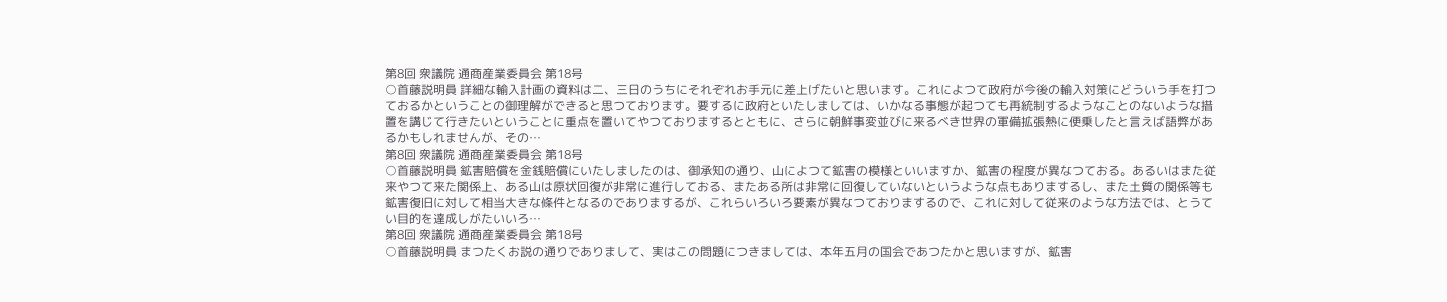第8回 衆議院 通商産業委員会 第18号
○首藤説明員 詳細な輸入計画の資料は二、三日のうちにそれぞれお手元に差上げたいと思います。これによつて政府が今後の輸入対策にどういう手を打つておるかということの御理解ができると思つております。要するに政府といたしましては、いかなる事態が起つても再統制するようなことのないような措置を講じて行きたいということに重点を置いてやつておりまするとともに、さらに朝鮮事変並びに来るべき世界の軍備拡張熱に便乗したと言えば語弊があるかもしれませんが、その…
第8回 衆議院 通商産業委員会 第18号
○首藤説明員 鉱害賠償を金銭賠償にいたしましたのは、御承知の通り、山によつて鉱害の模様といいますか、鉱害の程度が異なつておる。あるいはまた従来やつて来た関係上、ある山は原状回復が非常に進行しておる、またある所は非常に回復していないというような点もありまするし、また土質の関係等も鉱害復旧に対して相当大きな條件となるのでありまするが、これらいろいろ要素が異なつておりまするので、これに対して従来のような方法では、とうてい目的を達成しがたいいろ…
第8回 衆議院 通商産業委員会 第18号
○首藤説明員 まつたくお説の通りでありまして、実はこの問題につきましては、本年五月の国会であつたかと思いますが、鉱害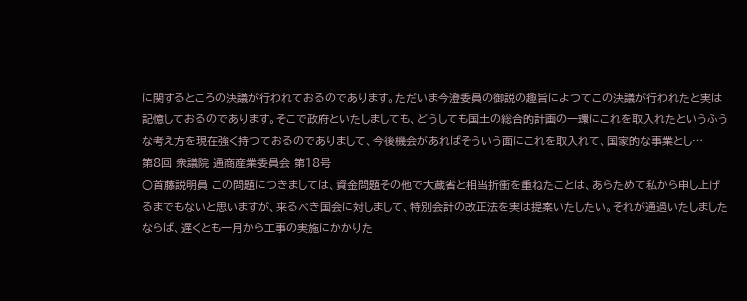に関するところの決議が行われておるのであります。ただいま今澄委員の御説の趣旨によつてこの決議が行われたと実は記憶しておるのであります。そこで政府といたしましても、どうしても国土の総合的計画の一環にこれを取入れたというふうな考え方を現在強く持つておるのでありまして、今後機会があればそういう面にこれを取入れて、国家的な事業とし…
第8回 衆議院 通商産業委員会 第18号
○首藤説明員 この問題につきましては、資金問題その他で大蔵省と相当折衝を重ねたことは、あらためて私から申し上げるまでもないと思いますが、来るべき国会に対しまして、特別会計の改正法を実は提案いたしたい。それが通過いたしましたならば、遅くとも一月から工事の実施にかかりた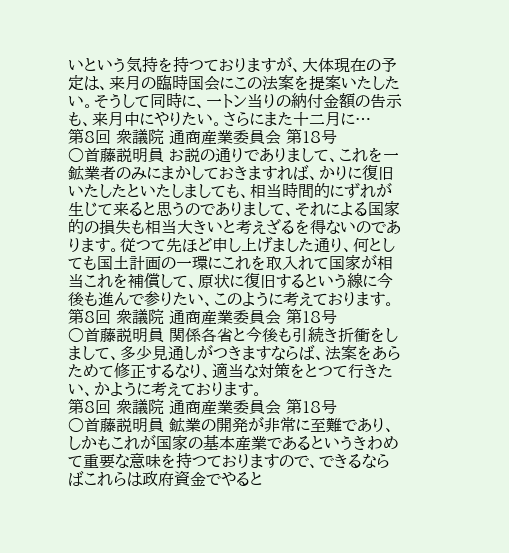いという気持を持つておりますが、大体現在の予定は、来月の臨時国会にこの法案を提案いたしたい。そうして同時に、一トン当りの納付金額の告示も、来月中にやりたい。さらにまた十二月に…
第8回 衆議院 通商産業委員会 第18号
○首藤説明員 お説の通りでありまして、これを一鉱業者のみにまかしておきますれば、かりに復旧いたしたといたしましても、相当時間的にずれが生じて来ると思うのでありまして、それによる国家的の損失も相当大きいと考えざるを得ないのであります。従つて先ほど申し上げました通り、何としても国土計画の一環にこれを取入れて国家が相当これを補償して、原状に復旧するという線に今後も進んで参りたい、このように考えております。
第8回 衆議院 通商産業委員会 第18号
○首藤説明員 関係各省と今後も引続き折衝をしまして、多少見通しがつきますならば、法案をあらためて修正するなり、適当な対策をとつて行きたい、かように考えております。
第8回 衆議院 通商産業委員会 第18号
○首藤説明員 鉱業の開発が非常に至難であり、しかもこれが国家の基本産業であるというきわめて重要な意味を持つておりますので、できるならばこれらは政府資金でやると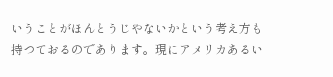いうことがほんとうじやないかという考え方も持つておるのであります。現にアメリカあるい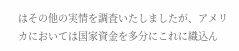はその他の実情を調査いたしましたが、アメリカにおいては国家資金を多分にこれに織込ん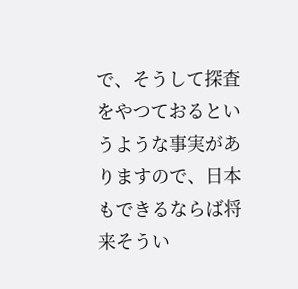で、そうして探査をやつておるというような事実がありますので、日本もできるならば将来そうい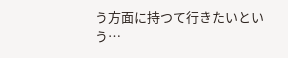う方面に持つて行きたいという…